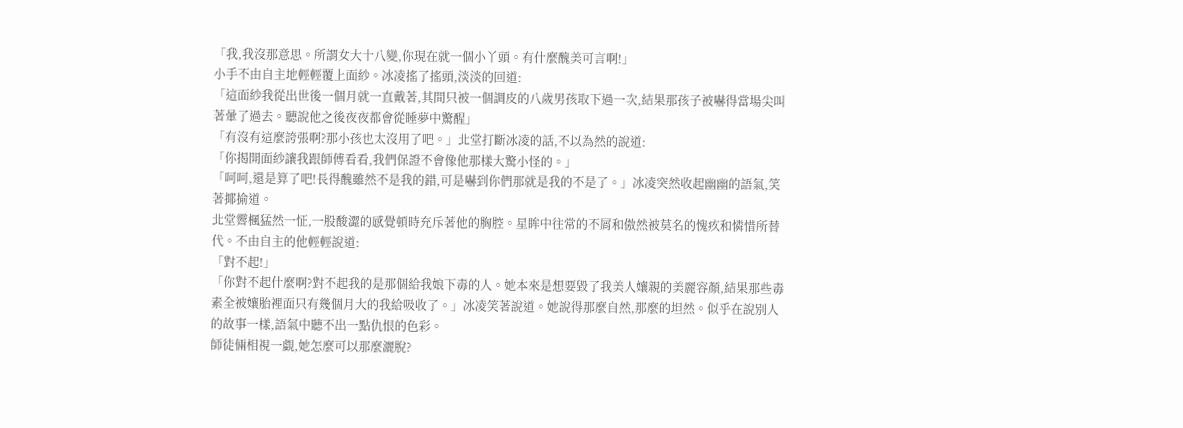「我,我沒那意思。所謂女大十八變,你現在就一個小丫頭。有什麼醜美可言啊!」
小手不由自主地輕輕覆上面紗。冰凌搖了搖頭,淡淡的回道:
「這面紗我從出世後一個月就一直戴著,其間只被一個調皮的八歲男孩取下過一次,結果那孩子被嚇得當場尖叫著暈了過去。聽說他之後夜夜都會從睡夢中驚醒」
「有沒有這麼誇張啊?那小孩也太沒用了吧。」北堂打斷冰凌的話,不以為然的說道:
「你揭開面紗讓我跟師傅看看,我們保證不會像他那樣大驚小怪的。」
「呵呵,還是算了吧!長得醜雖然不是我的錯,可是嚇到你們那就是我的不是了。」冰凌突然收起幽幽的語氣,笑著揶揄道。
北堂霽楓猛然一怔,一股酸澀的感覺頓時充斥著他的胸腔。星眸中往常的不屑和傲然被莫名的愧疚和憐惜所替代。不由自主的他輕輕說道:
「對不起!」
「你對不起什麼啊?對不起我的是那個給我娘下毒的人。她本來是想要毀了我美人孃親的美麗容顏,結果那些毒素全被孃胎裡面只有幾個月大的我給吸收了。」冰凌笑著說道。她說得那麼自然,那麼的坦然。似乎在說別人的故事一樣,語氣中聽不出一點仇恨的色彩。
師徒倆相視一覷,她怎麼可以那麼灑脫?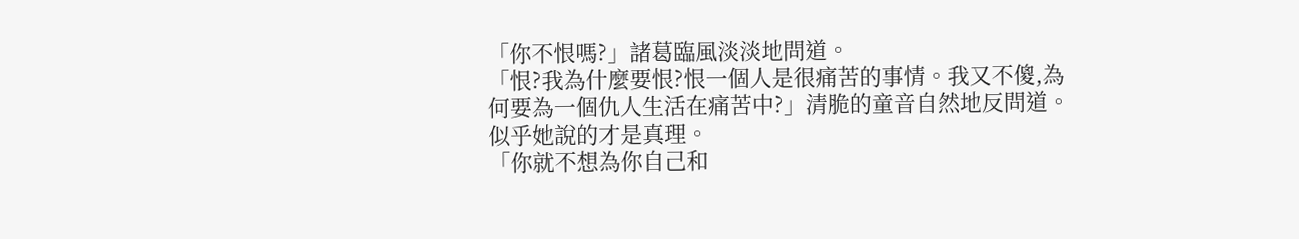「你不恨嗎?」諸葛臨風淡淡地問道。
「恨?我為什麼要恨?恨一個人是很痛苦的事情。我又不傻,為何要為一個仇人生活在痛苦中?」清脆的童音自然地反問道。似乎她說的才是真理。
「你就不想為你自己和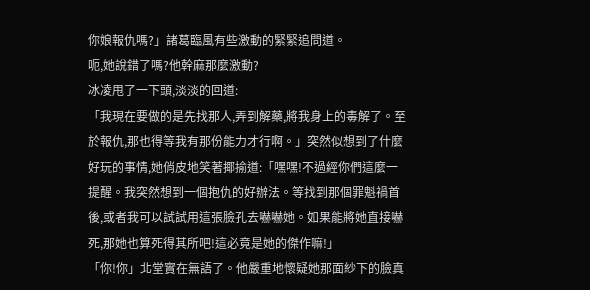你娘報仇嗎?」諸葛臨風有些激動的緊緊追問道。
呃,她說錯了嗎?他幹麻那麼激動?
冰凌甩了一下頭,淡淡的回道:
「我現在要做的是先找那人,弄到解藥,將我身上的毒解了。至於報仇,那也得等我有那份能力才行啊。」突然似想到了什麼好玩的事情,她俏皮地笑著揶揄道:「嘿嘿!不過經你們這麼一提醒。我突然想到一個抱仇的好辦法。等找到那個罪魁禍首後,或者我可以試試用這張臉孔去嚇嚇她。如果能將她直接嚇死,那她也算死得其所吧!這必竟是她的傑作嘛!」
「你!你」北堂實在無語了。他嚴重地懷疑她那面紗下的臉真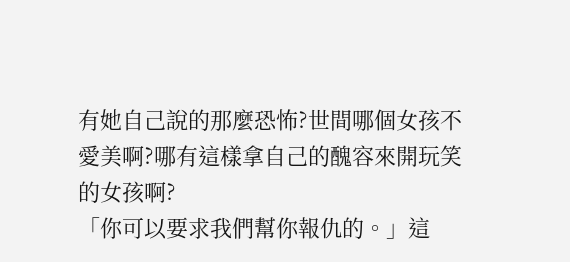有她自己說的那麼恐怖?世間哪個女孩不愛美啊?哪有這樣拿自己的醜容來開玩笑的女孩啊?
「你可以要求我們幫你報仇的。」這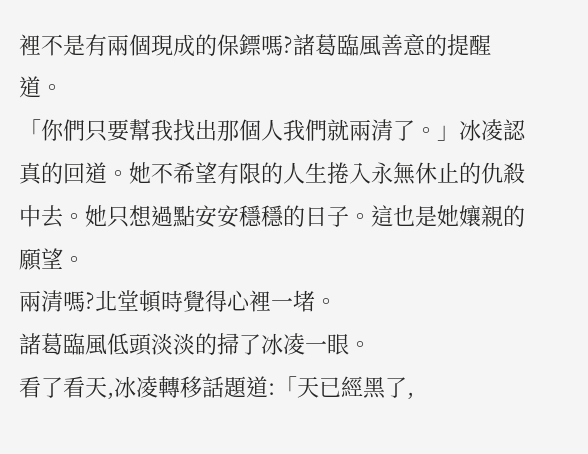裡不是有兩個現成的保鏢嗎?諸葛臨風善意的提醒道。
「你們只要幫我找出那個人我們就兩清了。」冰凌認真的回道。她不希望有限的人生捲入永無休止的仇殺中去。她只想過點安安穩穩的日子。這也是她孃親的願望。
兩清嗎?北堂頓時覺得心裡一堵。
諸葛臨風低頭淡淡的掃了冰凌一眼。
看了看天,冰凌轉移話題道:「天已經黑了,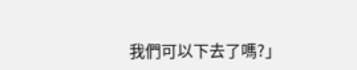我們可以下去了嗎?」